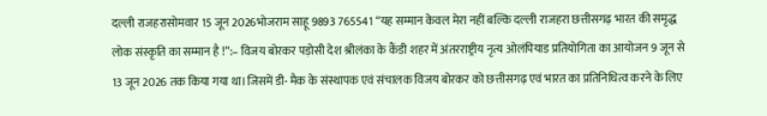दल्ली राजहरासोमवार 15 जून 2026भोजराम साहू 9893 765541 “यह सम्मान केवल मेरा नहीं बल्कि दल्ली राजहरा छत्तीसगढ़ भारत की समृद्ध लोक संस्कृति का सम्मान है !”:– विजय बोरकर पड़ोसी देश श्रीलंका के कैंडी शहर में अंतरराष्ट्रीय नृत्य ओलंपियाड प्रतियोगिता का आयोजन 9 जून से 13 जून 2026 तक किया गया था।जिसमें डी- मैक के संस्थापक एवं संचालक विजय बोरकर को छत्तीसगढ़ एवं भारत का प्रतिनिधित्व करने के लिए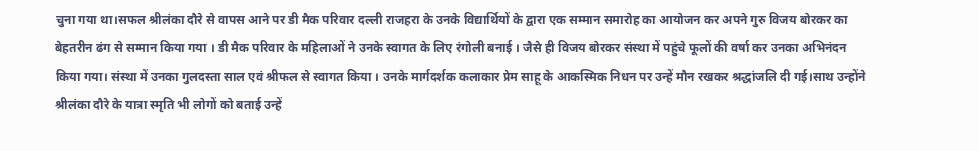चुना गया था।सफल श्रीलंका दौरे से वापस आने पर डी मैक परिवार दल्ली राजहरा के उनके विद्यार्थियों के द्वारा एक सम्मान समारोह का आयोजन कर अपने गुरु विजय बोरकर का बेहतरीन ढंग से सम्मान किया गया । डी मैक परिवार के महिलाओं ने उनके स्वागत के लिए रंगोली बनाई । जैसे ही विजय बोरकर संस्था में पहुंचे फूलों की वर्षा कर उनका अभिनंदन किया गया। संस्था में उनका गुलदस्ता साल एवं श्रीफल से स्वागत किया । उनके मार्गदर्शक कलाकार प्रेम साहू के आकस्मिक निधन पर उन्हें मौन रखकर श्रद्धांजलि दी गई।साथ उन्होंने श्रीलंका दौरे के यात्रा स्मृति भी लोगों को बताई उन्हें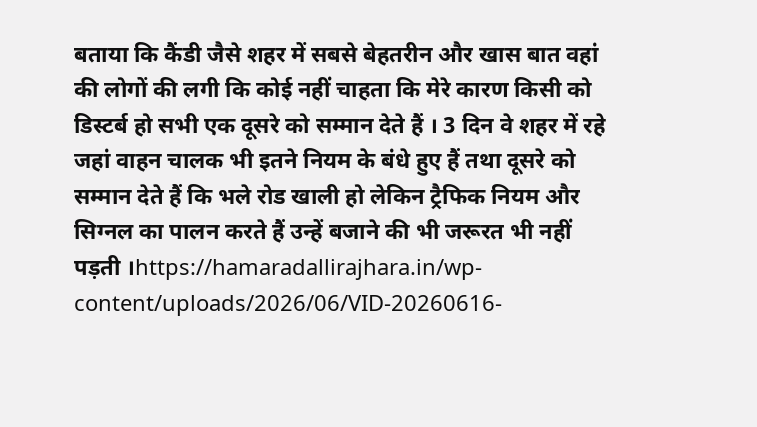बताया कि कैंडी जैसे शहर में सबसे बेहतरीन और खास बात वहां की लोगों की लगी कि कोई नहीं चाहता कि मेरे कारण किसी को डिस्टर्ब हो सभी एक दूसरे को सम्मान देते हैं । 3 दिन वे शहर में रहे जहां वाहन चालक भी इतने नियम के बंधे हुए हैं तथा दूसरे को सम्मान देते हैं कि भले रोड खाली हो लेकिन ट्रैफिक नियम और सिग्नल का पालन करते हैं उन्हें बजाने की भी जरूरत भी नहीं पड़ती ।https://hamaradallirajhara.in/wp-content/uploads/2026/06/VID-20260616-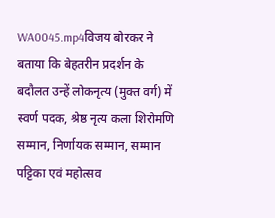WA0045.mp4विजय बोरकर ने बताया कि बेहतरीन प्रदर्शन के बदौलत उन्हें लोकनृत्य (मुक्त वर्ग) में स्वर्ण पदक, श्रेष्ठ नृत्य कला शिरोमणि सम्मान, निर्णायक सम्मान, सम्मान पट्टिका एवं महोत्सव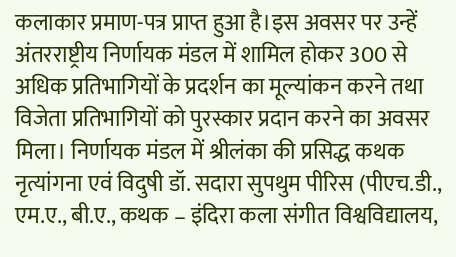कलाकार प्रमाण-पत्र प्राप्त हुआ है।इस अवसर पर उन्हें अंतरराष्ट्रीय निर्णायक मंडल में शामिल होकर 300 से अधिक प्रतिभागियों के प्रदर्शन का मूल्यांकन करने तथा विजेता प्रतिभागियों को पुरस्कार प्रदान करने का अवसर मिला। निर्णायक मंडल में श्रीलंका की प्रसिद्ध कथक नृत्यांगना एवं विदुषी डॉ. सदारा सुपथुम पीरिस (पीएच.डी., एम.ए., बी.ए., कथक – इंदिरा कला संगीत विश्वविद्यालय,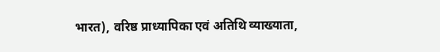भारत), वरिष्ठ प्राध्यापिका एवं अतिथि व्याख्याता,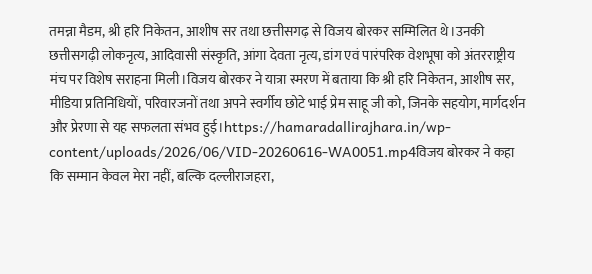तमन्ना मैडम, श्री हरि निकेतन, आशीष सर तथा छत्तीसगढ़ से विजय बोरकर सम्मिलित थे।उनकी छत्तीसगढ़ी लोकनृत्य, आदिवासी संस्कृति, आंगा देवता नृत्य, डांग एवं पारंपरिक वेशभूषा को अंतरराष्ट्रीय मंच पर विशेष सराहना मिली।विजय बोरकर ने यात्रा स्मरण में बताया कि श्री हरि निकेतन, आशीष सर, मीडिया प्रतिनिधियों, परिवारजनों तथा अपने स्वर्गीय छोटे भाई प्रेम साहू जी को, जिनके सहयोग, मार्गदर्शन और प्रेरणा से यह सफलता संभव हुई।https://hamaradallirajhara.in/wp-content/uploads/2026/06/VID-20260616-WA0051.mp4विजय बोरकर ने कहा कि सम्मान केवल मेरा नहीं, बल्कि दल्लीराजहरा,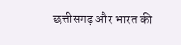छत्तीसगढ़ और भारत की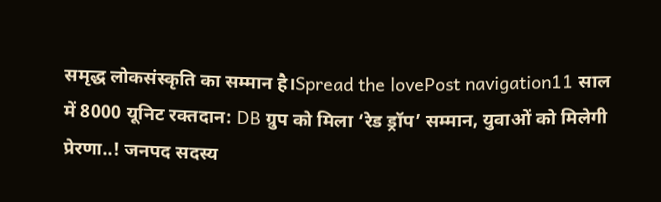समृद्ध लोकसंस्कृति का सम्मान है।Spread the lovePost navigation11 साल में 8000 यूनिट रक्तदान: DB ग्रुप को मिला ‘रेड ड्रॉप’ सम्मान, युवाओं को मिलेगी प्रेरणा..! जनपद सदस्य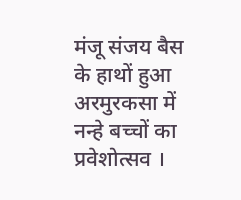मंजू संजय बैस के हाथों हुआ अरमुरकसा में नन्हे बच्चों का प्रवेशोत्सव ।